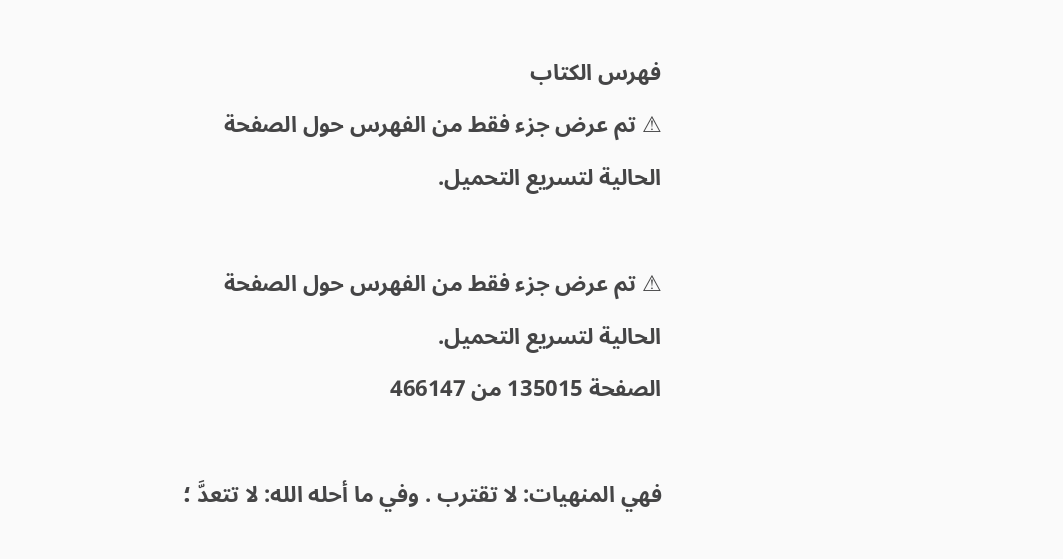فهرس الكتاب
⚠ تم عرض جزء فقط من الفهرس حول الصفحة الحالية لتسريع التحميل.

⚠ تم عرض جزء فقط من الفهرس حول الصفحة الحالية لتسريع التحميل.
الصفحة 135015 من 466147

فهي المنهيات: لا تقترب . وفي ما أحله الله: لا تتعدَّ ؛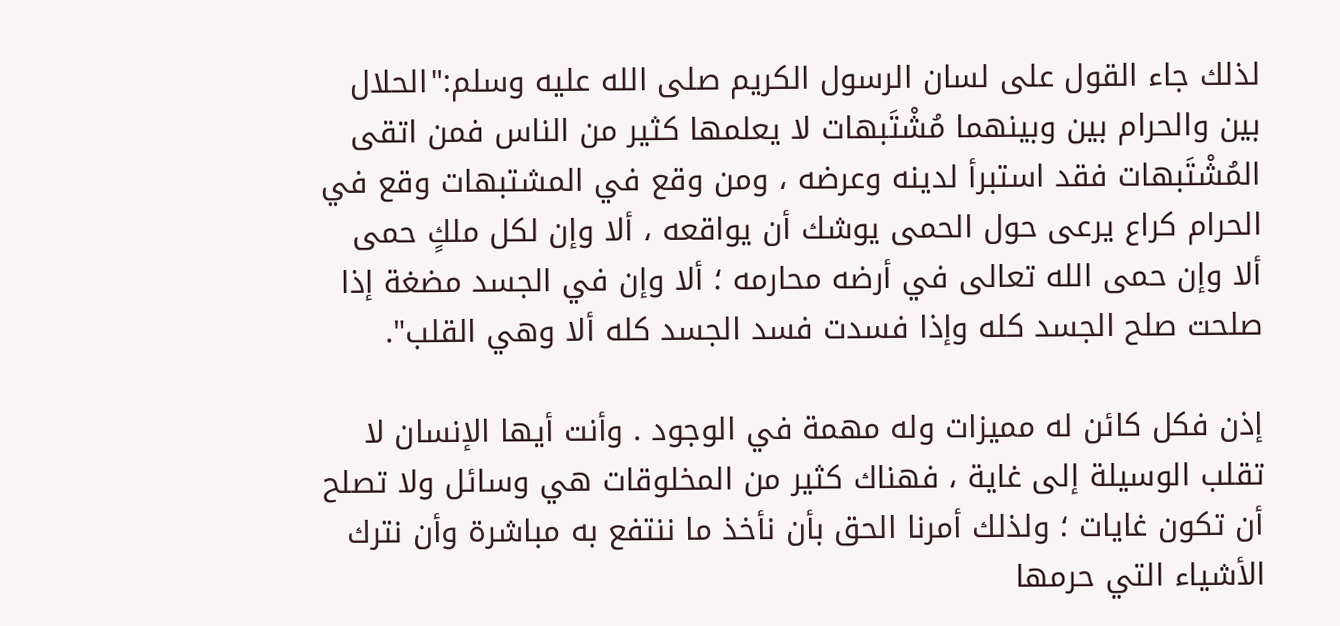لذلك جاء القول على لسان الرسول الكريم صلى الله عليه وسلم:"الحلال بين والحرام بين وبينهما مُشْتَبهات لا يعلمها كثير من الناس فمن اتقى المُشْتَبهات فقد استبرأ لدينه وعرضه ، ومن وقع في المشتبهات وقع في الحرام كراع يرعى حول الحمى يوشك أن يواقعه ، ألا وإن لكل ملكٍ حمى ألا وإن حمى الله تعالى في أرضه محارمه ؛ ألا وإن في الجسد مضغة إذا صلحت صلح الجسد كله وإذا فسدت فسد الجسد كله ألا وهي القلب".

إذن فكل كائن له مميزات وله مهمة في الوجود . وأنت أيها الإنسان لا تقلب الوسيلة إلى غاية ، فهناك كثير من المخلوقات هي وسائل ولا تصلح أن تكون غايات ؛ ولذلك أمرنا الحق بأن نأخذ ما ننتفع به مباشرة وأن نترك الأشياء التي حرمها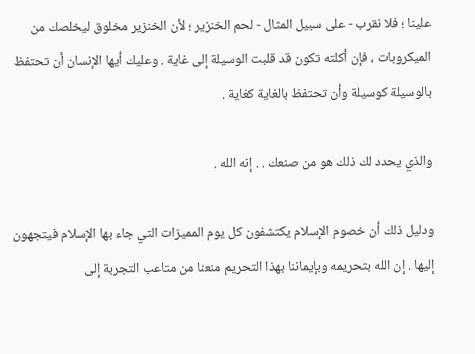علينا ؛ فلا نقرب - على سبيل المثال - لحم الخنزير ؛ لأن الخنزير مخلوق ليخلصك من الميكروبات ، فإن أكلته تكون قد قلبت الوسيلة إلى غاية . وعليك أيها الإنسان أن تحتفظ بالوسيلة كوسيلة وأن تحتفظ بالغاية كغاية .

والذي يحدد لك ذلك هو من صنعك . . إنه الله .

ودليل ذلك أن خصوم الإسلام يكتشفون كل يوم المميزات التي جاء بها الإسلام فيتجهون إليها . إن الله بتحريمه وبإيماننا بهذا التحريم منعنا من متاعب التجربة إلى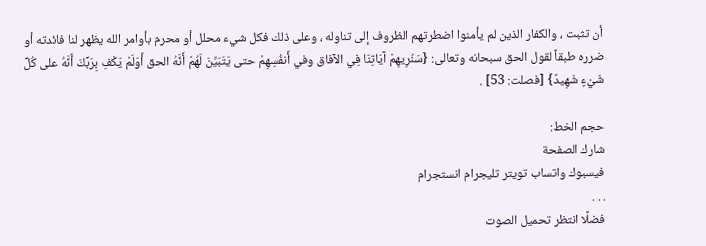أن تثبت ، والكفار الذين لم يأمنوا اضطرتهم الظروف إلى تناوله ، وعلى ذلك فكل شيء محلل أو محرم بأوامر الله يظهر لنا فائدته أو ضرره طبقاً لقول الحق سبحانه وتعالى: {سَنُرِيهِمْ آيَاتِنَا فِي الآفاق وفي أَنفُسِهِمْ حتى يَتَبَيَّنَ لَهُمْ أَنَّهُ الحق أَوَلَمْ يَكْفِ بِرَبِّكَ أَنَّهُ على كُلِّ شَيْءٍ شَهِيدٌ} [فصلت: 53] .

حجم الخط:
شارك الصفحة
فيسبوك واتساب تويتر تليجرام انستجرام
. . .
فضلًا انتظر تحميل الصوت